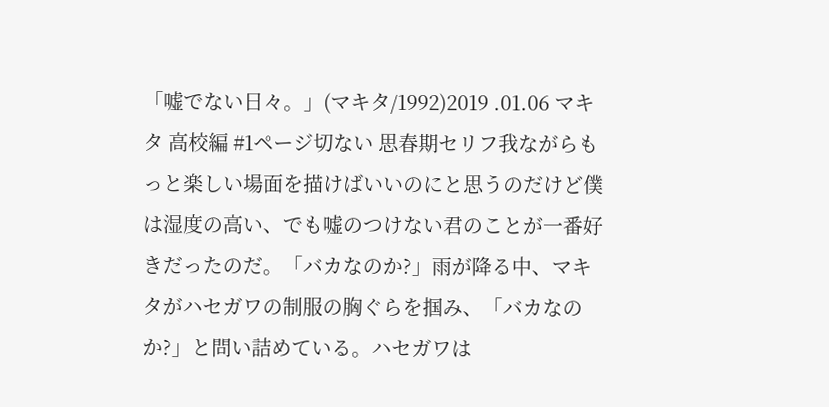「嘘でない日々。」(マキタ/1992)2019 .01.06 マキタ 高校編 #1ページ切ない 思春期セリフ我ながらもっと楽しい場面を描けばいいのにと思うのだけど僕は湿度の高い、でも嘘のつけない君のことが一番好きだったのだ。「バカなのか?」雨が降る中、マキタがハセガワの制服の胸ぐらを掴み、「バカなのか?」と問い詰めている。ハセガワは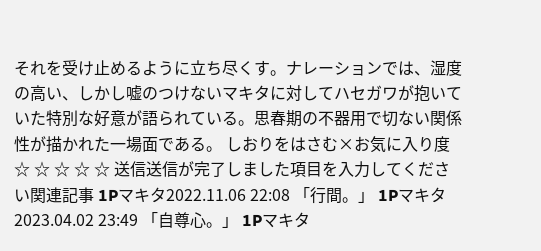それを受け止めるように立ち尽くす。ナレーションでは、湿度の高い、しかし嘘のつけないマキタに対してハセガワが抱いていた特別な好意が語られている。思春期の不器用で切ない関係性が描かれた一場面である。 しおりをはさむ×お気に入り度☆ ☆ ☆ ☆ ☆ 送信送信が完了しました項目を入力してください関連記事 1Pマキタ2022.11.06 22:08 「行間。」 1Pマキタ2023.04.02 23:49 「自尊心。」 1Pマキタ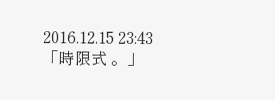2016.12.15 23:43 「時限式 。」